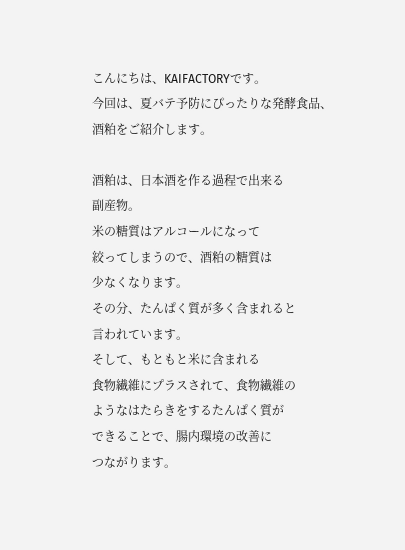こんにちは、KAIFACTORYです。
今回は、夏バテ予防にぴったりな発酵食品、
酒粕をご紹介します。

酒粕は、日本酒を作る過程で出来る
副産物。
米の糖質はアルコールになって
絞ってしまうので、酒粕の糖質は
少なくなります。
その分、たんぱく質が多く含まれると
言われています。
そして、もともと米に含まれる
食物繊維にプラスされて、食物繊維の
ようなはたらきをするたんぱく質が
できることで、腸内環境の改善に
つながります。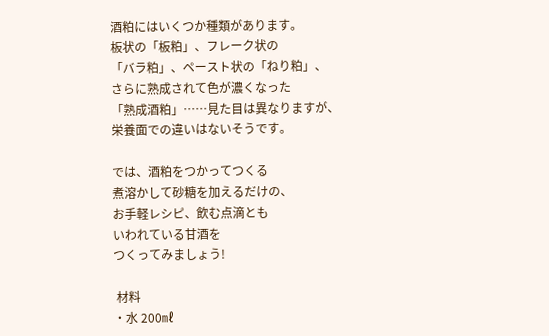酒粕にはいくつか種類があります。
板状の「板粕」、フレーク状の
「バラ粕」、ペースト状の「ねり粕」、
さらに熟成されて色が濃くなった
「熟成酒粕」……見た目は異なりますが、
栄養面での違いはないそうです。

では、酒粕をつかってつくる
煮溶かして砂糖を加えるだけの、
お手軽レシピ、飲む点滴とも
いわれている甘酒を
つくってみましょう!

 材料
・水 200㎖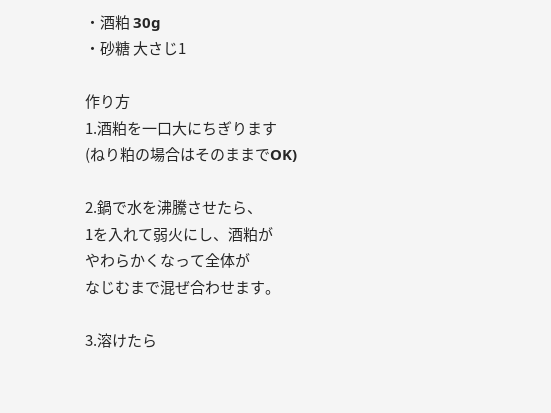・酒粕 30g
・砂糖 大さじ1

作り方
1.酒粕を一口大にちぎります
(ねり粕の場合はそのままでOK)

2.鍋で水を沸騰させたら、
1を入れて弱火にし、酒粕が
やわらかくなって全体が
なじむまで混ぜ合わせます。

3.溶けたら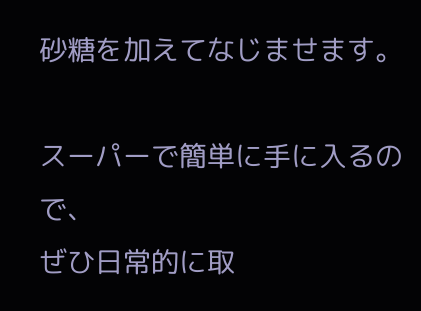砂糖を加えてなじませます。

スーパーで簡単に手に入るので、
ぜひ日常的に取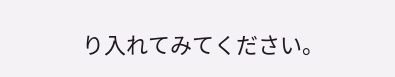り入れてみてください。